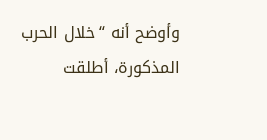وأوضح أنه “خلال الحرب المذكورة، أطلقت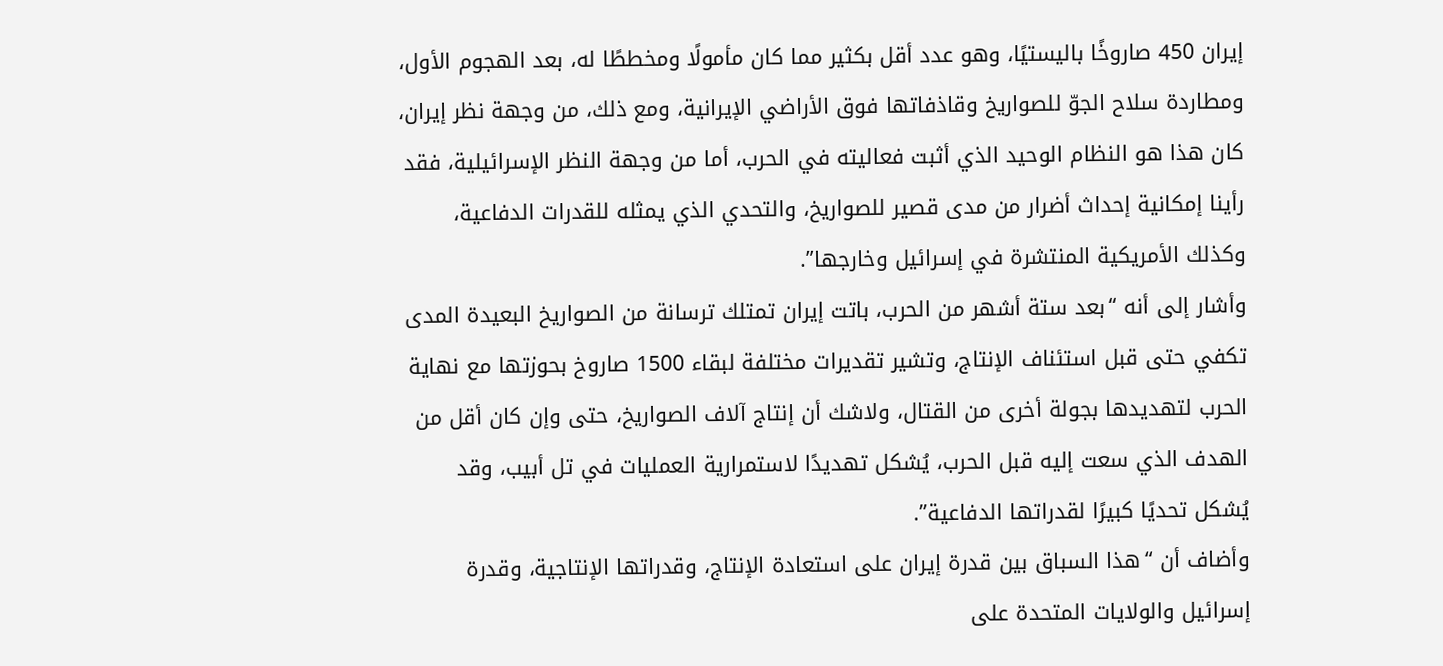إيران 450 صاروخًا باليستيًا، وهو عدد أقل بكثير مما كان مأمولًا ومخططًا له، بعد الهجوم الأول، ومطاردة سلاح الجوّ للصواريخ وقاذفاتها فوق الأراضي الإيرانية، ومع ذلك، من وجهة نظر إيران، كان هذا هو النظام الوحيد الذي أثبت فعاليته في الحرب، أما من وجهة النظر الإسرائيلية، فقد رأينا إمكانية إحداث أضرار من مدى قصير للصواريخ، والتحدي الذي يمثله للقدرات الدفاعية، وكذلك الأمريكية المنتشرة في إسرائيل وخارجها”.
وأشار إلى أنه “بعد ستة أشهر من الحرب، باتت إيران تمتلك ترسانة من الصواريخ البعيدة المدى تكفي حتى قبل استئناف الإنتاج، وتشير تقديرات مختلفة لبقاء 1500 صاروخ بحوزتها مع نهاية الحرب لتهديدها بجولة أخرى من القتال، ولاشك أن إنتاج آلاف الصواريخ، حتى وإن كان أقل من الهدف الذي سعت إليه قبل الحرب، يُشكل تهديدًا لاستمرارية العمليات في تل أبيب، وقد يُشكل تحديًا كبيرًا لقدراتها الدفاعية”.
وأضاف أن “هذا السباق بين قدرة إيران على استعادة الإنتاج، وقدراتها الإنتاجية، وقدرة إسرائيل والولايات المتحدة على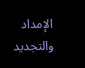الإمداد والتجديد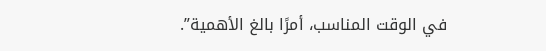في الوقت المناسب، أمرًا بالغ الأهمية”.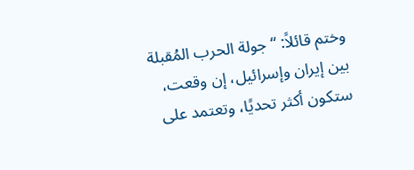وختم قائلاً: “جولة الحرب المُقبلة بين إيران وإسرائيل، إن وقعت، ستكون أكثر تحديًا، وتعتمد على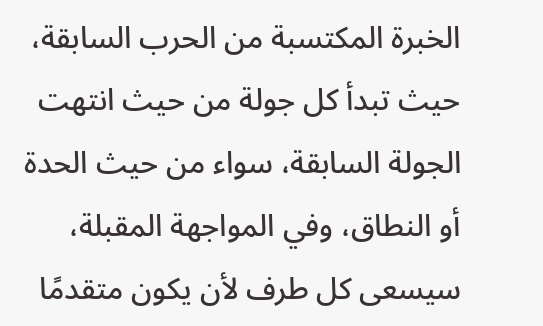الخبرة المكتسبة من الحرب السابقة، حيث تبدأ كل جولة من حيث انتهت الجولة السابقة، سواء من حيث الحدة أو النطاق، وفي المواجهة المقبلة، سيسعى كل طرف لأن يكون متقدمًا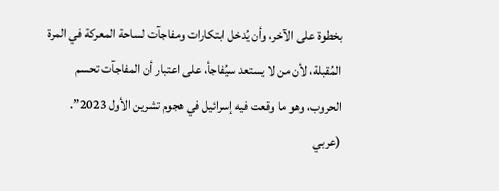بخطوة على الآخر، وأن يُدخل ابتكارات ومفاجآت لساحة المعركة في المرة المُقبلة، لأن من لا يستعد سيُفاجأ، على اعتبار أن المفاجآت تحسم الحروب، وهو ما وقعت فيه إسرائيل في هجوم تشرين الأول 2023”. (عربي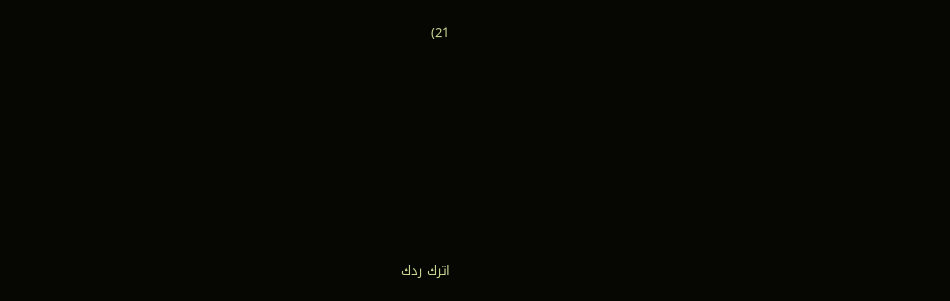21)











اترك ردك